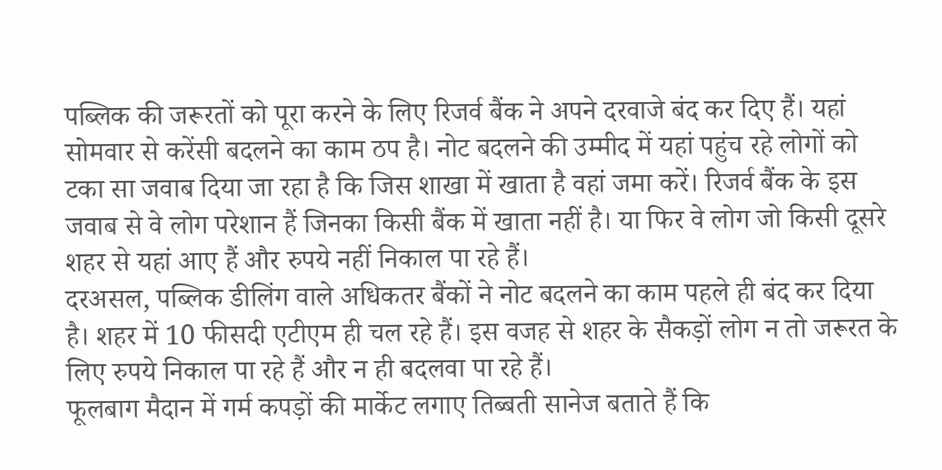पब्लिक की जरूरतों को पूरा करने के लिए रिजर्व बैंक ने अपने दरवाजे बंद कर दिए हैं। यहां सोमवार से करेंसी बदलने का काम ठप है। नोट बदलने की उम्मीद में यहां पहुंच रहे लोगों को टका सा जवाब दिया जा रहा है कि जिस शाखा में खाता है वहां जमा करें। रिजर्व बैंक के इस जवाब से वे लोग परेशान हैं जिनका किसी बैंक में खाता नहीं है। या फिर वे लोग जो किसी दूसरे शहर से यहां आए हैं और रुपये नहीं निकाल पा रहे हैं।
दरअसल, पब्लिक डीलिंग वाले अधिकतर बैंकों ने नोट बदलने का काम पहले ही बंद कर दिया है। शहर में 10 फीसदी एटीएम ही चल रहे हैं। इस वजह से शहर के सैकड़ों लोग न तो जरूरत के लिए रुपये निकाल पा रहे हैं और न ही बदलवा पा रहे हैं।
फूलबाग मैदान में गर्म कपड़ों की मार्केट लगाए तिब्बती सानेज बताते हैं कि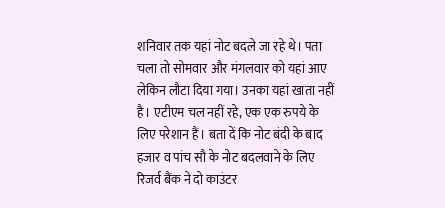शनिवार तक यहां नोट बदले जा रहे थे। पता चला तो सोमवार और मंगलवार को यहां आए लेकिन लौटा दिया गया। उनका यहां खाता नहीं है। एटीएम चल नहीं रहे, एक एक रुपये के लिए परेशान हैं। बता दें कि नोट बंदी के बाद हजार व पांच सौ के नोट बदलवाने के लिए रिजर्व बैंक ने दो काउंटर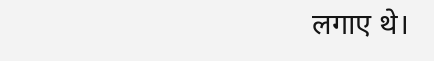लगाए थे।